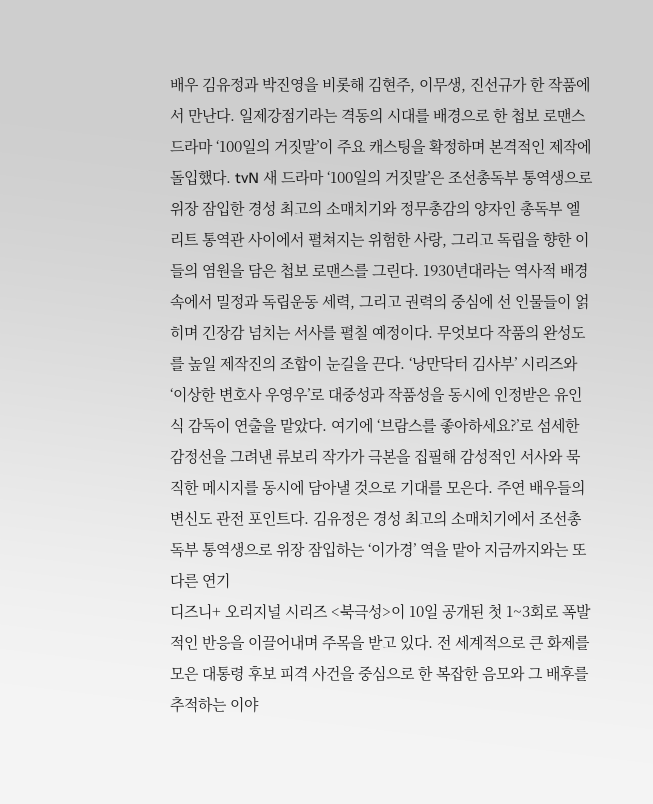배우 김유정과 박진영을 비롯해 김현주, 이무생, 진선규가 한 작품에서 만난다. 일제강점기라는 격동의 시대를 배경으로 한 첩보 로맨스 드라마 ‘100일의 거짓말’이 주요 캐스팅을 확정하며 본격적인 제작에 돌입했다. tvN 새 드라마 ‘100일의 거짓말’은 조선총독부 통역생으로 위장 잠입한 경성 최고의 소매치기와 정무총감의 양자인 총독부 엘리트 통역관 사이에서 펼쳐지는 위험한 사랑, 그리고 독립을 향한 이들의 염원을 담은 첩보 로맨스를 그린다. 1930년대라는 역사적 배경 속에서 밀정과 독립운동 세력, 그리고 권력의 중심에 선 인물들이 얽히며 긴장감 넘치는 서사를 펼칠 예정이다. 무엇보다 작품의 완성도를 높일 제작진의 조합이 눈길을 끈다. ‘낭만닥터 김사부’ 시리즈와 ‘이상한 변호사 우영우’로 대중성과 작품성을 동시에 인정받은 유인식 감독이 연출을 맡았다. 여기에 ‘브람스를 좋아하세요?’로 섬세한 감정선을 그려낸 류보리 작가가 극본을 집필해 감성적인 서사와 묵직한 메시지를 동시에 담아낼 것으로 기대를 모은다. 주연 배우들의 변신도 관전 포인트다. 김유정은 경성 최고의 소매치기에서 조선총독부 통역생으로 위장 잠입하는 ‘이가경’ 역을 맡아 지금까지와는 또 다른 연기
디즈니+ 오리지널 시리즈 <북극성>이 10일 공개된 첫 1~3회로 폭발적인 반응을 이끌어내며 주목을 받고 있다. 전 세계적으로 큰 화제를 모은 대통령 후보 피격 사건을 중심으로 한 복잡한 음모와 그 배후를 추적하는 이야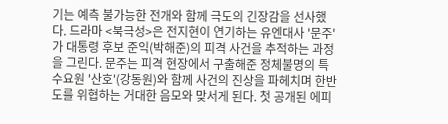기는 예측 불가능한 전개와 함께 극도의 긴장감을 선사했다. 드라마 <북극성>은 전지현이 연기하는 유엔대사 '문주'가 대통령 후보 준익(박해준)의 피격 사건을 추적하는 과정을 그린다. 문주는 피격 현장에서 구출해준 정체불명의 특수요원 '산호'(강동원)와 함께 사건의 진상을 파헤치며 한반도를 위협하는 거대한 음모와 맞서게 된다. 첫 공개된 에피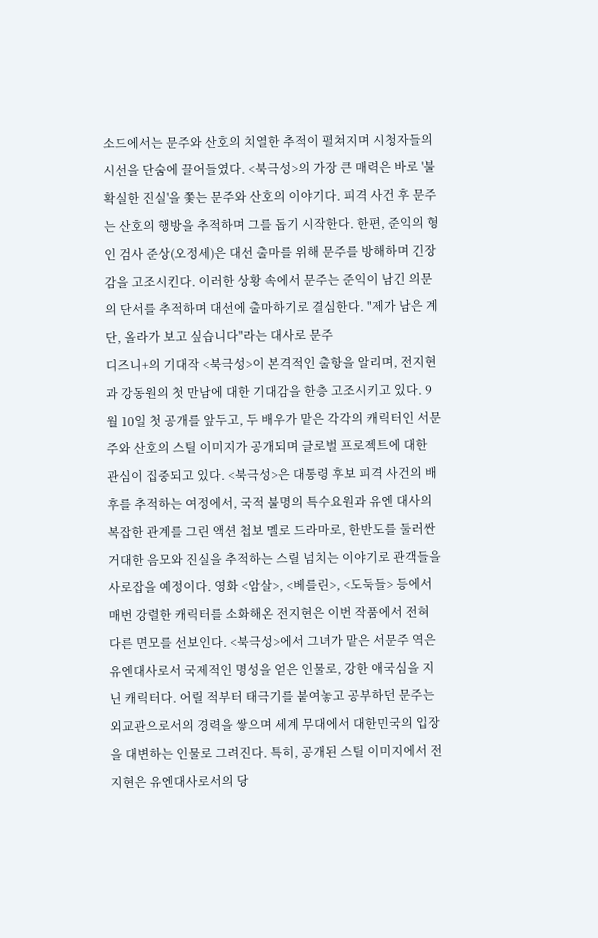소드에서는 문주와 산호의 치열한 추적이 펼쳐지며 시청자들의 시선을 단숨에 끌어들였다. <북극성>의 가장 큰 매력은 바로 '불확실한 진실'을 쫓는 문주와 산호의 이야기다. 피격 사건 후 문주는 산호의 행방을 추적하며 그를 돕기 시작한다. 한편, 준익의 형인 검사 준상(오정세)은 대선 출마를 위해 문주를 방해하며 긴장감을 고조시킨다. 이러한 상황 속에서 문주는 준익이 남긴 의문의 단서를 추적하며 대선에 출마하기로 결심한다. "제가 남은 계단, 올라가 보고 싶습니다"라는 대사로 문주
디즈니+의 기대작 <북극성>이 본격적인 출항을 알리며, 전지현과 강동원의 첫 만남에 대한 기대감을 한층 고조시키고 있다. 9월 10일 첫 공개를 앞두고, 두 배우가 맡은 각각의 캐릭터인 서문주와 산호의 스틸 이미지가 공개되며 글로벌 프로젝트에 대한 관심이 집중되고 있다. <북극성>은 대통령 후보 피격 사건의 배후를 추적하는 여정에서, 국적 불명의 특수요원과 유엔 대사의 복잡한 관계를 그린 액션 첩보 멜로 드라마로, 한반도를 둘러싼 거대한 음모와 진실을 추적하는 스릴 넘치는 이야기로 관객들을 사로잡을 예정이다. 영화 <암살>, <베를린>, <도둑들> 등에서 매번 강렬한 캐릭터를 소화해온 전지현은 이번 작품에서 전혀 다른 면모를 선보인다. <북극성>에서 그녀가 맡은 서문주 역은 유엔대사로서 국제적인 명성을 얻은 인물로, 강한 애국심을 지닌 캐릭터다. 어릴 적부터 태극기를 붙여놓고 공부하던 문주는 외교관으로서의 경력을 쌓으며 세계 무대에서 대한민국의 입장을 대변하는 인물로 그려진다. 특히, 공개된 스틸 이미지에서 전지현은 유엔대사로서의 당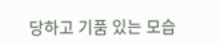당하고 기품 있는 모습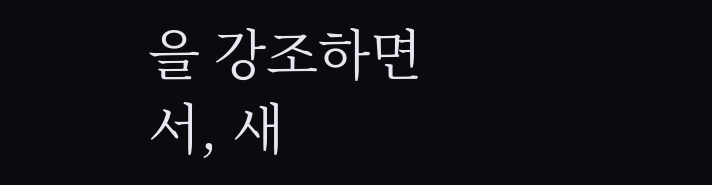을 강조하면서, 새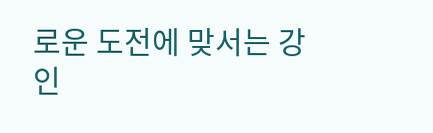로운 도전에 맞서는 강인